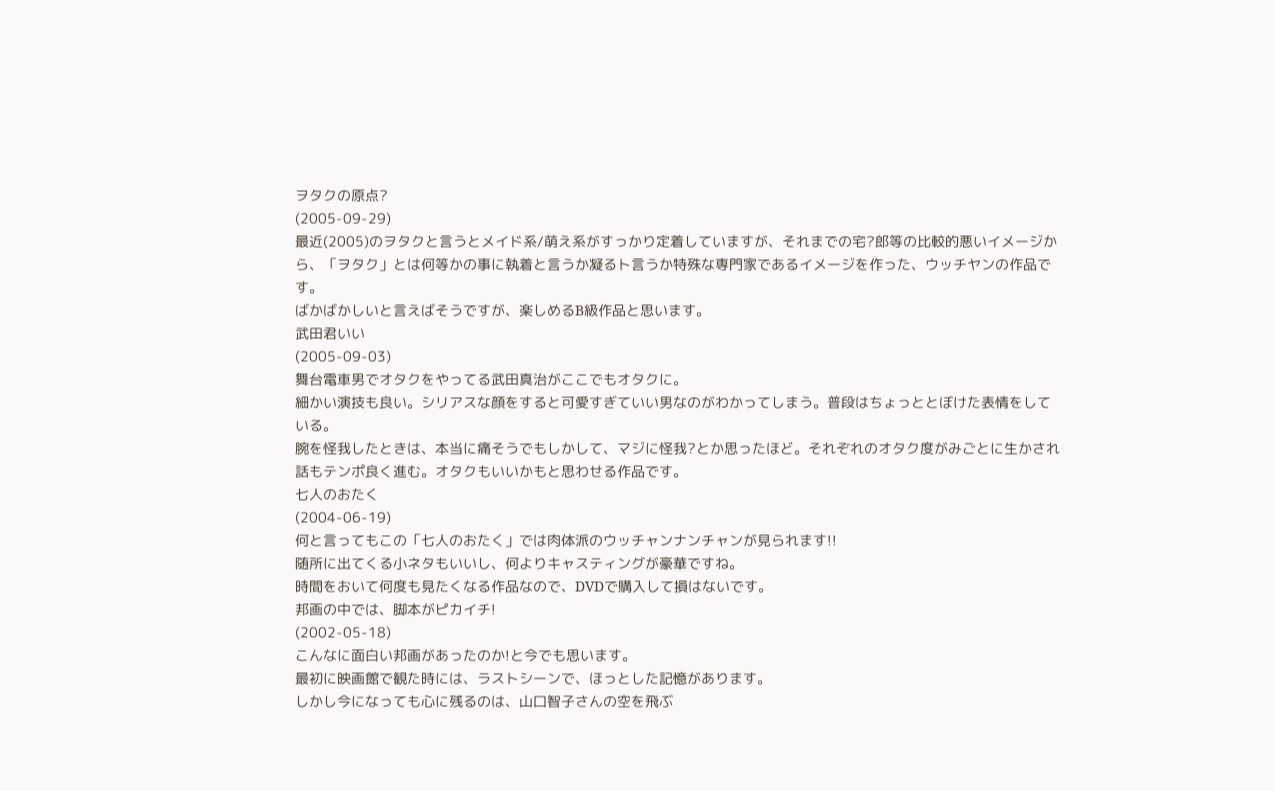ヲタクの原点?
(2005-09-29)
最近(2005)のヲタクと言うとメイド系/萌え系がすっかり定着していますが、それまでの宅?郎等の比較的悪いイメージから、「ヲタク」とは何等かの事に執着と言うか凝るト言うか特殊な専門家であるイメージを作った、ウッチヤンの作品です。
ばかばかしいと言えばそうですが、楽しめるB級作品と思います。
武田君いい
(2005-09-03)
舞台電車男でオタクをやってる武田真治がここでもオタクに。
細かい演技も良い。シリアスな顔をすると可愛すぎていい男なのがわかってしまう。普段はちょっととぼけた表情をしている。
腕を怪我したときは、本当に痛そうでもしかして、マジに怪我?とか思ったほど。それぞれのオタク度がみごとに生かされ話もテンポ良く進む。オタクもいいかもと思わせる作品です。
七人のおたく
(2004-06-19)
何と言ってもこの「七人のおたく」では肉体派のウッチャンナンチャンが見られます!!
随所に出てくる小ネタもいいし、何よりキャスティングが豪華ですね。
時間をおいて何度も見たくなる作品なので、DVDで購入して損はないです。
邦画の中では、脚本がピカイチ!
(2002-05-18)
こんなに面白い邦画があったのか!と今でも思います。
最初に映画館で観た時には、ラストシーンで、ほっとした記憶があります。
しかし今になっても心に残るのは、山口智子さんの空を飛ぶ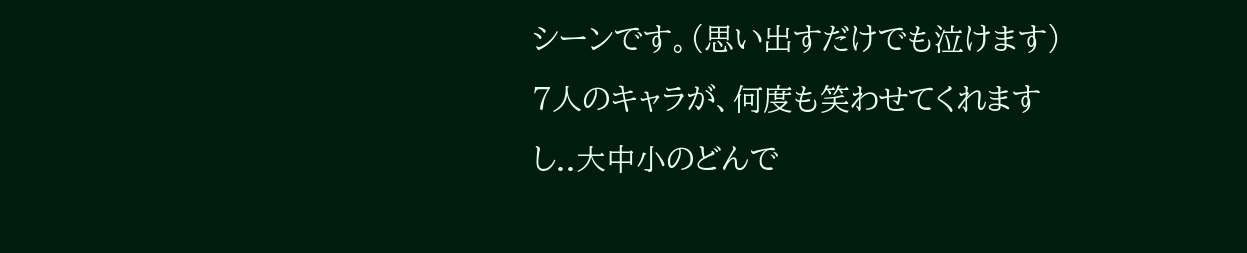シーンです。(思い出すだけでも泣けます)
7人のキャラが、何度も笑わせてくれますし..大中小のどんで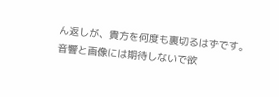ん返しが、貴方を何度も裏切るはずです。
音響と画像には期待しないで欲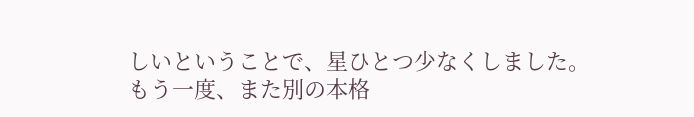しいということで、星ひとつ少なくしました。
もう一度、また別の本格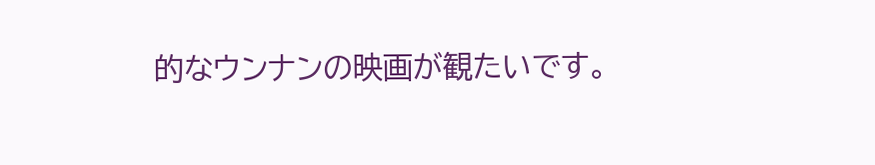的なウンナンの映画が観たいです。